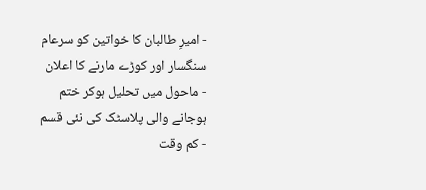- امیرِ طالبان کا خواتین کو سرعام سنگسار اور کوڑے مارنے کا اعلان
- ماحول میں تحلیل ہوکر ختم ہوجانے والی پلاسٹک کی نئی قسم
- کم وقت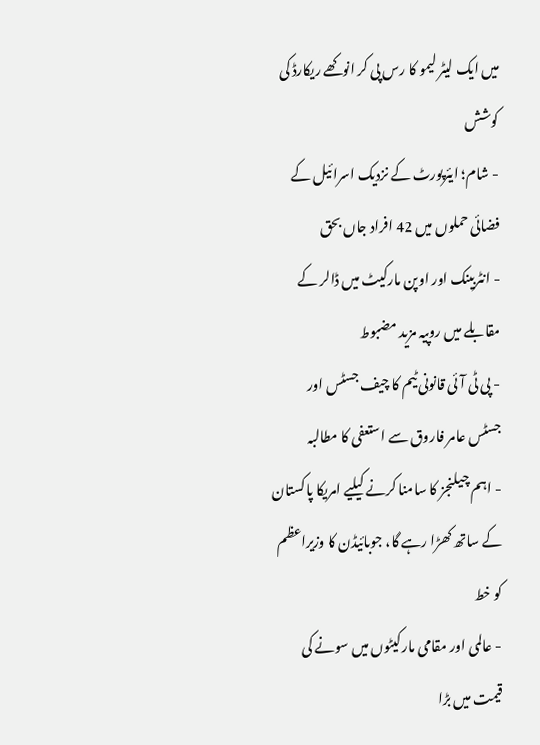میں ایک لیٹر لیمو کا رس پی کر انوکھے ریکارڈ کی کوشش
- شام؛ ایئرپورٹ کے نزدیک اسرائیل کے فضائی حملوں میں 42 افراد جاں بحق
- انٹربینک اور اوپن مارکیٹ میں ڈالر کے مقابلے میں روپیہ مزید مضبوط
- پی ٹی آئی قانونی ٹیم کا چیف جسٹس اور جسٹس عامر فاروق سے استعفی کا مطالبہ
- اہم چیلنجز کا سامنا کرنے کیلیے امریکا پاکستان کے ساتھ کھڑا رہے گا، جوبائیڈن کا وزیراعظم کو خط
- عالمی اور مقامی مارکیٹوں میں سونے کی قیمت میں بڑا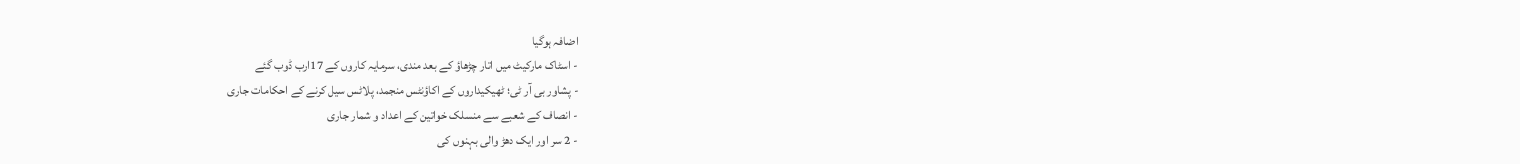اضافہ ہوگیا
- اسٹاک مارکیٹ میں اتار چڑھاؤ کے بعد مندی، سرمایہ کاروں کے 17ارب ڈوب گئے
- پشاور بی آر ٹی؛ ٹھیکیداروں کے اکاؤنٹس منجمد، پلاٹس سیل کرنے کے احکامات جاری
- انصاف کے شعبے سے منسلک خواتین کے اعداد و شمار جاری
- 2 سر اور ایک دھڑ والی بہنوں کی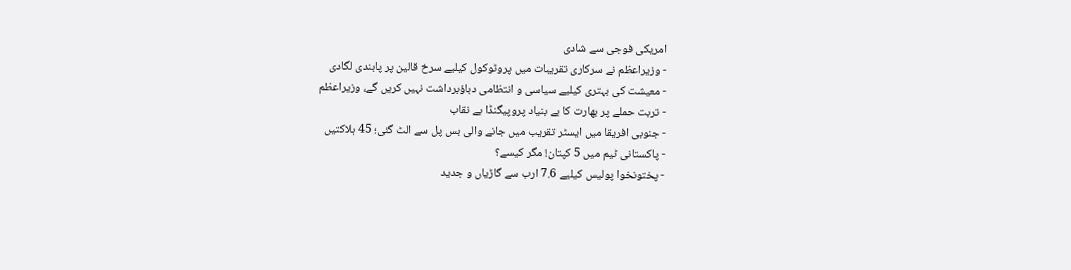امریکی فوجی سے شادی
- وزیراعظم نے سرکاری تقریبات میں پروٹوکول کیلیے سرخ قالین پر پابندی لگادی
- معیشت کی بہتری کیلیے سیاسی و انتظامی دباؤبرداشت نہیں کریں گے، وزیراعظم
- تربت حملے پر بھارت کا بے بنیاد پروپیگنڈا بے نقاب
- جنوبی افریقا میں ایسٹر تقریب میں جانے والی بس پل سے الٹ گئی؛ 45 ہلاکتیں
- پاکستانی ٹیم میں 5 کپتان! مگر کیسے؟
- پختونخوا پولیس کیلیے 7.6 ارب سے گاڑیاں و جدید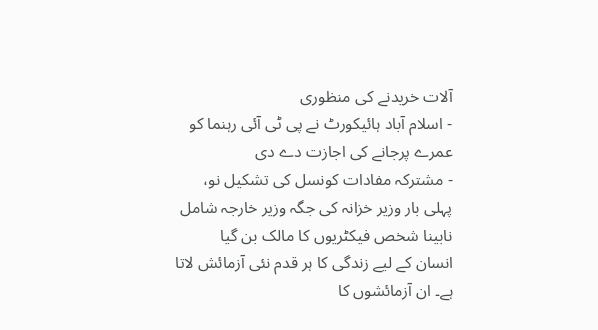آلات خریدنے کی منظوری
- اسلام آباد ہائیکورٹ نے پی ٹی آئی رہنما کو عمرے پرجانے کی اجازت دے دی
- مشترکہ مفادات کونسل کی تشکیل نو، پہلی بار وزیر خزانہ کی جگہ وزیر خارجہ شامل
نابینا شخص فیکٹریوں کا مالک بن گیا
انسان کے لیے زندگی کا ہر قدم نئی آزمائش لاتا ہے۔ ان آزمائشوں کا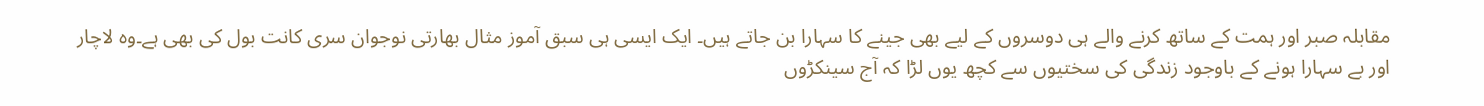مقابلہ صبر اور ہمت کے ساتھ کرنے والے ہی دوسروں کے لیے بھی جینے کا سہارا بن جاتے ہیں۔ ایک ایسی ہی سبق آموز مثال بھارتی نوجوان سری کانت بول کی بھی ہے۔وہ لاچار اور بے سہارا ہونے کے باوجود زندگی کی سختیوں سے کچھ یوں لڑا کہ آج سینکڑوں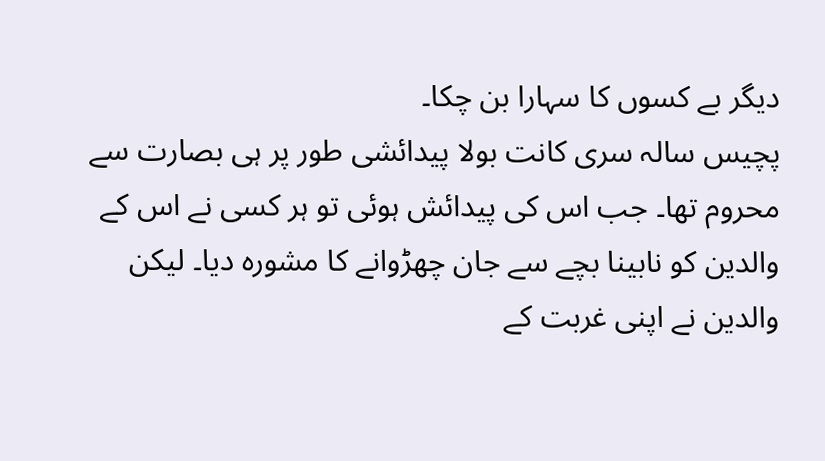دیگر بے کسوں کا سہارا بن چکا۔
پچیس سالہ سری کانت بولا پیدائشی طور پر ہی بصارت سے محروم تھا۔ جب اس کی پیدائش ہوئی تو ہر کسی نے اس کے والدین کو نابینا بچے سے جان چھڑوانے کا مشورہ دیا۔ لیکن والدین نے اپنی غربت کے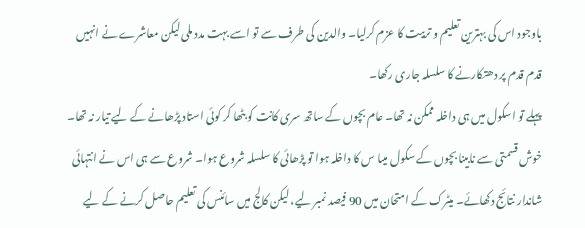باوجود اس کی بہترین تعلیم و تربیت کا عزم کرلیا۔ والدین کی طرف سے تو اسے بہت مدد ملی لیکن معاشرے نے انہیں قدم قدم پر دھتکارنے کا سلسلہ جاری رکھا۔
پہلے تو اسکول میں ہی داخلہ ممکن نہ تھا۔ عام بچوں کے ساتھ سری کانت کو بٹھا کر کوئی استاد پڑھانے کے لیے تیار نہ تھا۔ خوش قسمتی سے نابینا بچوں کے سکول میںا س کا داخلہ ہوا تو پڑھائی کا سلسلہ شروع ہوا۔ شروع سے ہی اس نے انتہائی شاندار نتائج دکھائے۔ میٹرک کے امتحان میں 90 فیصد نمبر لیے، لیکن کالج میں سائنس کی تعلیم حاصل کرنے کے لیے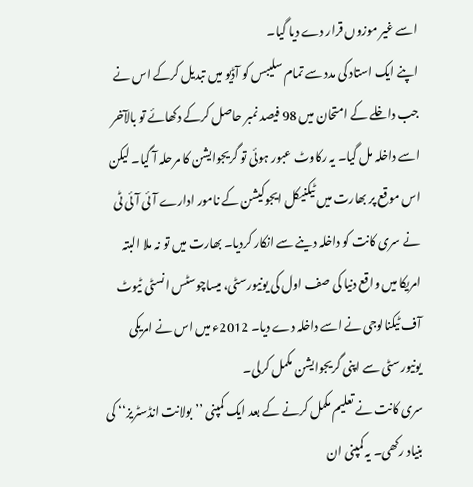اسے غیر موزوں قرار دے دیا گیا۔
اپنے ایک استاد کی مدد سے تمام سلیبس کو آڈیو میں تبدیل کرکے اس نے جب داخلے کے امتحان میں 98 فیصد نمبر حاصل کرکے دکھائے تو بالآخر اسے داخلہ مل گیا۔ یہ رکاوٹ عبور ہوئی تو گریجوایشن کا مرحلہ آ گیا۔ لیکن اس موقع پر بھارت میں ٹیکنیکل ایجوکیشن کے نامور ادارے آئی آئی ٹی نے سری کانت کو داخلہ دینے سے انکار کردیا۔ بھارت میں تو نہ ملا البتہ امریکا میں واقع دنیا کی صف اول کی یونیورسٹی، میساچوسٹس انسٹی ٹیوٹ آف ٹیکنالوجی نے اسے داخلہ دے دیا۔ 2012ء میں اس نے امریکی یونیورسٹی سے اپنی گریجوایشن مکمل کرلی۔
سری کانت نے تعلیم مکمل کرنے کے بعد ایک کمپنی ’’بولانت انڈسٹریز‘‘ کی بنیاد رکھی۔ یہ کمپنی ان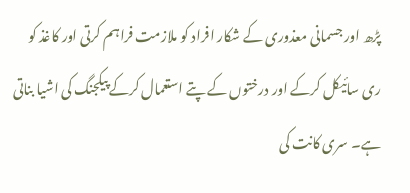پڑھ اور جسمانی معذوری کے شکار افراد کو ملازمت فراہم کرتی اور کاغذ کو ری سائیکل کرکے اور درختوں کے پتے استعمال کرکے پیکجنگ کی اشیا بناتی ہے۔ سری کانت کی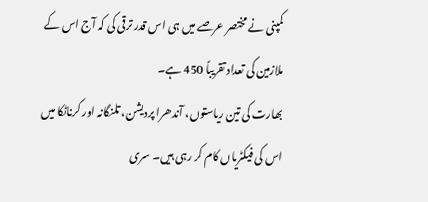کمپنی نے مختصر عرصے میں ہی اس قدر ترقی کی کہ آج اس کے ملازمین کی تعداد تقریباً 450 ہے۔
بھارت کی تین ریاستوں، آندھرا پردیشن، تلنگانہ اور کرناٹکا میں اس کی فیکٹریاں کام کر رہی ہیں۔ سری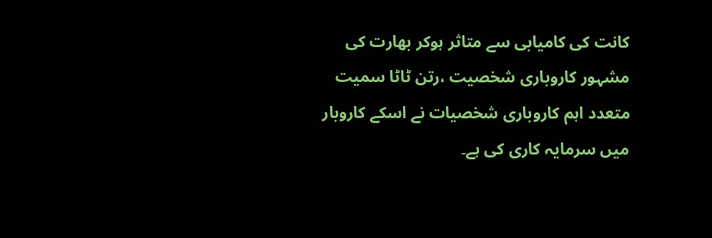کانت کی کامیابی سے متاثر ہوکر بھارت کی مشہور کاروباری شخصیت ،رتن ٹاٹا سمیت متعدد اہم کاروباری شخصیات نے اسکے کاروبار میں سرمایہ کاری کی ہے۔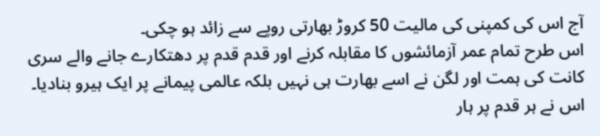آج اس کی کمپنی کی مالیت 50 کروڑ بھارتی روپے سے زائد ہو چکی۔
اس طرح تمام عمر آزمائشوں کا مقابلہ کرنے اور قدم قدم پر دھتکارے جانے والے سری کانت کی ہمت اور لگن نے اسے بھارت ہی نہیں بلکہ عالمی پیمانے پر ایک ہیرو بنادیا۔ اس نے ہر قدم پر ہار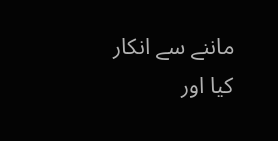ماننے سے انکار کیا اور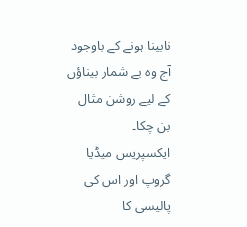نابینا ہونے کے باوجود آج وہ بے شمار بیناؤں کے لیے روشن مثال بن چکا۔
ایکسپریس میڈیا گروپ اور اس کی پالیسی کا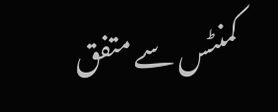کمنٹس سے متفق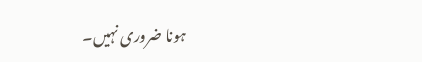ہونا ضروری نہیں۔